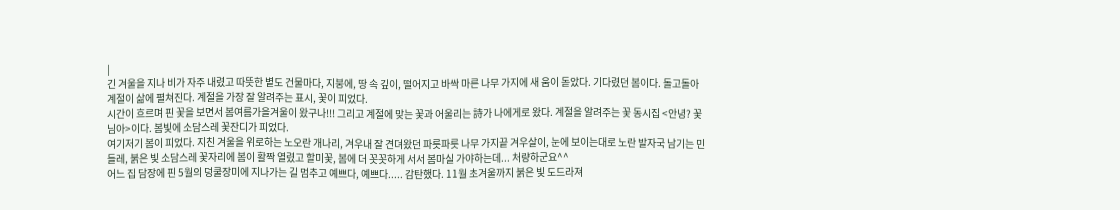|
긴 겨울을 지나 비가 자주 내렸고 따뜻한 볕도 건물마다, 지붕에, 땅 속 깊이, 떨어지고 바싹 마른 나무 가지에 새 움이 돋았다. 기다렸던 봄이다. 돌고돌아 계절이 삶에 펼쳐진다. 계절을 가장 잘 알려주는 표시, 꽃이 피었다.
시간이 흐르며 핀 꽃을 보면서 봄여름가을겨울이 왔구나!!! 그리고 계절에 맞는 꽃과 어울리는 詩가 나에게로 왔다. 계절을 알려주는 꽃 동시집 <안녕? 꽃님아>이다. 봄빛에 소담스레 꽃잔디가 피었다.
여기저기 봄이 피었다. 지친 겨울을 위로하는 노오란 개나리, 겨우내 잘 견뎌왔던 파릇파릇 나무 가지끝 겨우살이, 눈에 보이는대로 노란 발자국 남기는 민들레, 붉은 빛 소담스레 꽃자리에 봄이 활짝 열렸고 할미꽃, 봄에 더 꼿꼿하게 서서 봄마실 가야하는데... 처량하군요^^
어느 집 담장에 핀 5월의 덩쿨장미에 지나가는 길 멈추고 예쁘다, 예쁘다..... 감탄했다. 11월 초겨울까지 붉은 빛 도드라져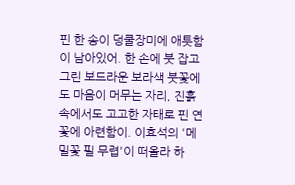핀 한 송이 덩쿨장미에 애틋함이 남아있어. 한 손에 붓 잡고 그린 보드라운 보라색 붓꽃에도 마음이 머무는 자리, 진흙 속에서도 고고한 자태로 핀 연꽃에 아련함이. 이효석의 '메밀꽃 필 무렵'이 떠올라 하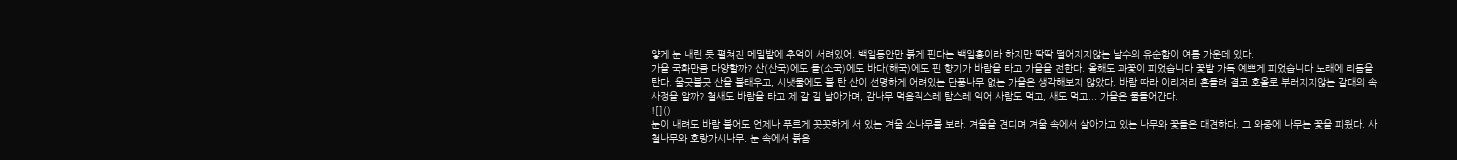얗게 눈 내린 듯 펼쳐진 메밀밭에 추억이 서려있어. 백일동안만 붉게 핀다는 백일홍이라 하지만 딱딱 떨어지지않는 날수의 유순함이 여름 가운데 있다.
가을 국화만큼 다양할까? 산(산국)에도 들(소국)에도 바다(해국)에도 핀 향기가 바람을 타고 가을을 전한다. 올해도 과꽃이 피었습니다 꽃밭 가득 예쁘게 피었습니다 노래에 리듬을 탄다. 울긋불긋 산을 불태우고, 시냇물에도 불 탄 산이 선명하게 어려있는 단풍나무 없는 가을은 생각해보지 않았다. 바람 따라 이리저리 흔들려 결코 호올로 부러지지않는 갈대의 속사정을 알까? 철새도 바람을 타고 제 갈 길 날아가며, 감나무 먹음직스레 탐스레 익어 사람도 먹고, 새도 먹고... 가을은 물들어간다.
![]()
눈이 내려도 바람 불어도 언제나 푸르게 꼿꼿하게 서 있는 겨울 소나무를 보라. 겨울을 견디며 겨울 속에서 살아가고 있는 나무와 꽃들은 대견하다. 그 와중에 나무는 꽃을 피웠다. 사철나무와 호랑가시나무. 눈 속에서 붉음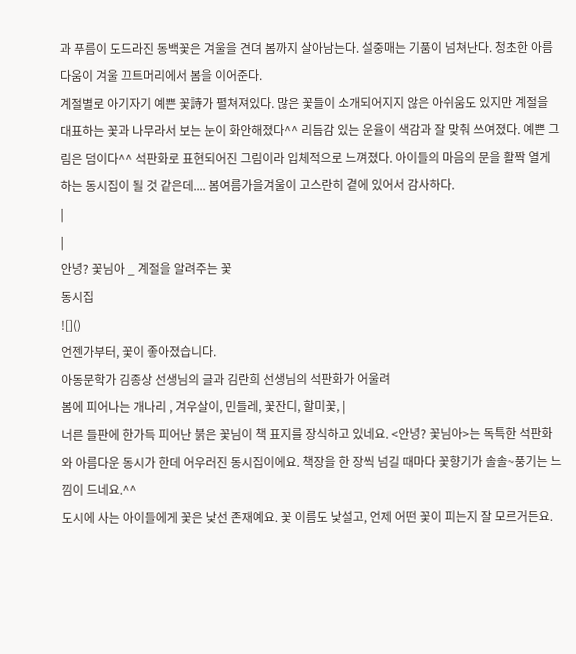과 푸름이 도드라진 동백꽃은 겨울을 견뎌 봄까지 살아남는다. 설중매는 기품이 넘쳐난다. 청초한 아름다움이 겨울 끄트머리에서 봄을 이어준다.
계절별로 아기자기 예쁜 꽃詩가 펼쳐져있다. 많은 꽃들이 소개되어지지 않은 아쉬움도 있지만 계절을 대표하는 꽃과 나무라서 보는 눈이 화안해졌다^^ 리듬감 있는 운율이 색감과 잘 맞춰 쓰여졌다. 예쁜 그림은 덤이다^^ 석판화로 표현되어진 그림이라 입체적으로 느껴졌다. 아이들의 마음의 문을 활짝 열게 하는 동시집이 될 것 같은데.... 봄여름가을겨울이 고스란히 곁에 있어서 감사하다.
|
|
안녕? 꽃님아 _ 계절을 알려주는 꽃
동시집
![]()
언젠가부터, 꽃이 좋아졌습니다.
아동문학가 김종상 선생님의 글과 김란희 선생님의 석판화가 어울려
봄에 피어나는 개나리 , 겨우살이, 민들레, 꽃잔디, 할미꽃, |
너른 들판에 한가득 피어난 붉은 꽃님이 책 표지를 장식하고 있네요. <안녕? 꽃님아>는 독특한 석판화와 아름다운 동시가 한데 어우러진 동시집이에요. 책장을 한 장씩 넘길 때마다 꽃향기가 솔솔~풍기는 느낌이 드네요.^^
도시에 사는 아이들에게 꽃은 낯선 존재예요. 꽃 이름도 낯설고, 언제 어떤 꽃이 피는지 잘 모르거든요.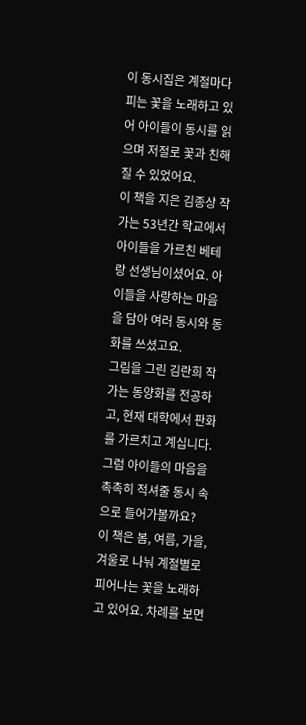이 동시집은 계절마다 피는 꽃을 노래하고 있어 아이들이 동시를 읽으며 저절로 꽃과 친해질 수 있었어요.
이 책을 지은 김종상 작가는 53년간 학교에서 아이들을 가르친 베테랑 선생님이셨어요. 아이들을 사랑하는 마음을 담아 여러 동시와 동화를 쓰셨고요.
그림을 그린 김란희 작가는 동양화를 전공하고, 현재 대학에서 판화를 가르치고 계십니다.
그럼 아이들의 마음을 촉촉히 적셔줄 동시 속으로 들어가볼까요?
이 책은 봄, 여름, 가을, 겨울로 나눠 계절별로 피어나는 꽃을 노래하고 있어요. 차례를 보면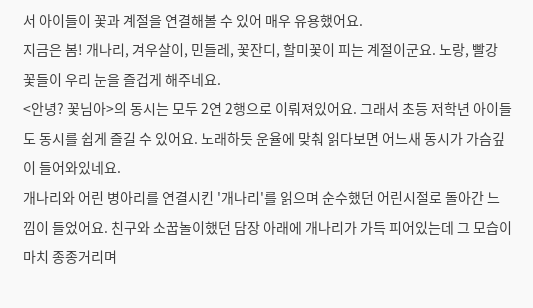서 아이들이 꽃과 계절을 연결해볼 수 있어 매우 유용했어요.
지금은 봄! 개나리, 겨우살이, 민들레, 꽃잔디, 할미꽃이 피는 계절이군요. 노랑, 빨강 꽃들이 우리 눈을 즐겁게 해주네요.
<안녕? 꽃님아>의 동시는 모두 2연 2행으로 이뤄져있어요. 그래서 초등 저학년 아이들도 동시를 쉽게 즐길 수 있어요. 노래하듯 운율에 맞춰 읽다보면 어느새 동시가 가슴깊이 들어와있네요.
개나리와 어린 병아리를 연결시킨 '개나리'를 읽으며 순수했던 어린시절로 돌아간 느낌이 들었어요. 친구와 소꿉놀이했던 담장 아래에 개나리가 가득 피어있는데 그 모습이 마치 종종거리며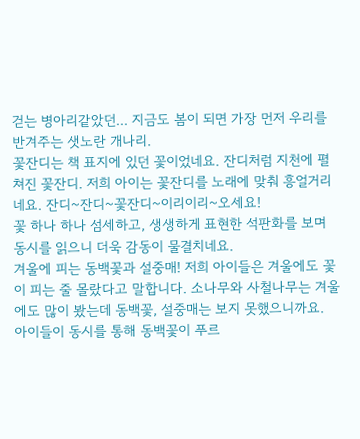걷는 병아리같았던... 지금도 봄이 되면 가장 먼저 우리를 반겨주는 샛노란 개나리.
꽃잔디는 책 표지에 있던 꽃이었네요. 잔디처럼 지천에 펼쳐진 꽃잔디. 저희 아이는 꽃잔디를 노래에 맞춰 흥얼거리네요. 잔디~잔디~꽃잔디~이리이리~오세요!
꽃 하나 하나 섬세하고, 생생하게 표현한 석판화를 보며 동시를 읽으니 더욱 감동이 물결치네요.
겨울에 피는 동백꽃과 설중매! 저희 아이들은 겨울에도 꽃이 피는 줄 몰랐다고 말합니다. 소나무와 사철나무는 겨울에도 많이 봤는데 동백꽃, 설중매는 보지 못했으니까요. 아이들이 동시를 통해 동백꽃이 푸르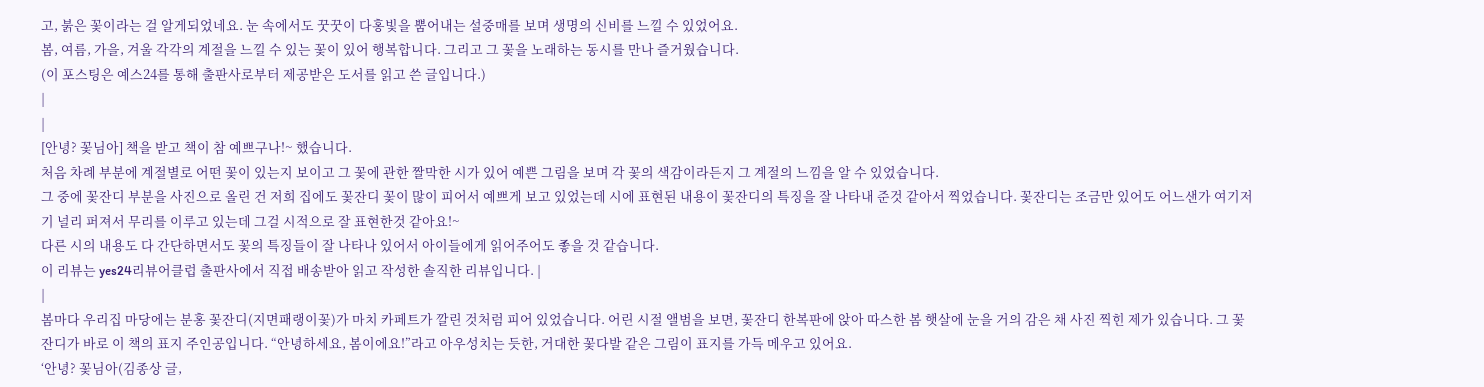고, 붉은 꽃이라는 걸 알게되었네요. 눈 속에서도 꿋꿋이 다홍빛을 뿜어내는 설중매를 보며 생명의 신비를 느낄 수 있었어요.
봄, 여름, 가을, 겨울 각각의 계절을 느낄 수 있는 꽃이 있어 행복합니다. 그리고 그 꽃을 노래하는 동시를 만나 즐거웠습니다.
(이 포스팅은 예스24를 통해 출판사로부터 제공받은 도서를 읽고 쓴 글입니다.)
|
|
[안녕? 꽃님아] 책을 받고 책이 참 예쁘구나!~ 했습니다.
처음 차례 부분에 계절별로 어떤 꽃이 있는지 보이고 그 꽃에 관한 짤막한 시가 있어 예쁜 그림을 보며 각 꽃의 색감이라든지 그 계절의 느낌을 알 수 있었습니다.
그 중에 꽃잔디 부분을 사진으로 올린 건 저희 집에도 꽃잔디 꽃이 많이 피어서 예쁘게 보고 있었는데 시에 표현된 내용이 꽃잔디의 특징을 잘 나타내 준것 같아서 찍었습니다. 꽃잔디는 조금만 있어도 어느샌가 여기저기 널리 퍼져서 무리를 이루고 있는데 그걸 시적으로 잘 표현한것 같아요!~
다른 시의 내용도 다 간단하면서도 꽃의 특징들이 잘 나타나 있어서 아이들에게 읽어주어도 좋을 것 같습니다.
이 리뷰는 yes24리뷰어클럽 출판사에서 직접 배송받아 읽고 작성한 솔직한 리뷰입니다. |
|
봄마다 우리집 마당에는 분홍 꽃잔디(지면패랭이꽃)가 마치 카페트가 깔린 것처럼 피어 있었습니다. 어린 시절 앨범을 보면, 꽃잔디 한복판에 앉아 따스한 봄 햇살에 눈을 거의 감은 채 사진 찍힌 제가 있습니다. 그 꽃잔디가 바로 이 책의 표지 주인공입니다. “안녕하세요, 봄이에요!”라고 아우성치는 듯한, 거대한 꽃다발 같은 그림이 표지를 가득 메우고 있어요.
‘안녕? 꽃님아(김종상 글,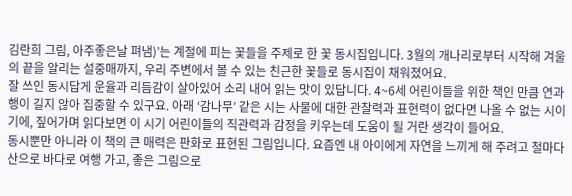김란희 그림, 아주좋은날 펴냄)’는 계절에 피는 꽃들을 주제로 한 꽃 동시집입니다. 3월의 개나리로부터 시작해 겨울의 끝을 알리는 설중매까지, 우리 주변에서 볼 수 있는 친근한 꽃들로 동시집이 채워졌어요.
잘 쓰인 동시답게 운율과 리듬감이 살아있어 소리 내어 읽는 맛이 있답니다. 4~6세 어린이들을 위한 책인 만큼 연과 행이 길지 않아 집중할 수 있구요. 아래 ‘감나무’ 같은 시는 사물에 대한 관찰력과 표현력이 없다면 나올 수 없는 시이기에, 짚어가며 읽다보면 이 시기 어린이들의 직관력과 감정을 키우는데 도움이 될 거란 생각이 들어요.
동시뿐만 아니라 이 책의 큰 매력은 판화로 표현된 그림입니다. 요즘엔 내 아이에게 자연을 느끼게 해 주려고 철마다 산으로 바다로 여행 가고, 좋은 그림으로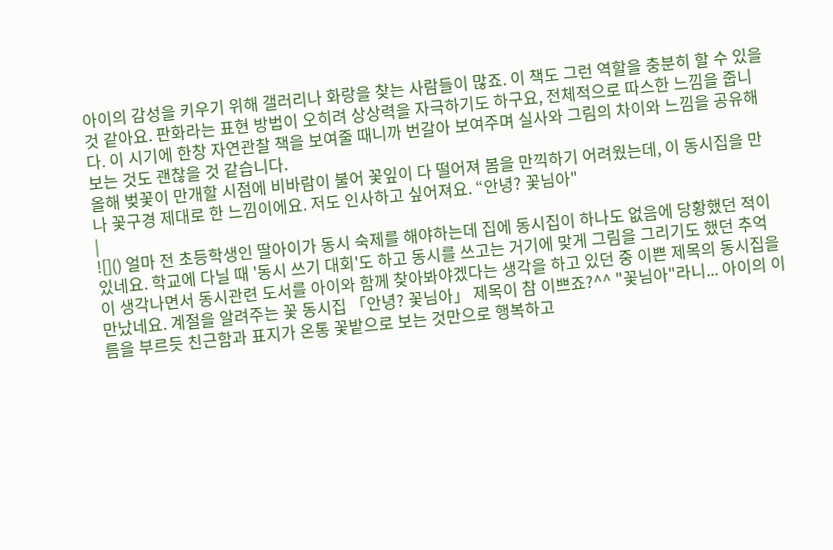아이의 감성을 키우기 위해 갤러리나 화랑을 찾는 사람들이 많죠. 이 책도 그런 역할을 충분히 할 수 있을 것 같아요. 판화라는 표현 방법이 오히려 상상력을 자극하기도 하구요, 전체적으로 따스한 느낌을 줍니다. 이 시기에 한창 자연관찰 책을 보여줄 때니까 번갈아 보여주며 실사와 그림의 차이와 느낌을 공유해 보는 것도 괜찮을 것 같습니다.
올해 벚꽃이 만개할 시점에 비바람이 불어 꽃잎이 다 떨어져 봄을 만끽하기 어려웠는데, 이 동시집을 만나 꽃구경 제대로 한 느낌이에요. 저도 인사하고 싶어져요. “안녕? 꽃님아"
|
![]() 얼마 전 초등학생인 딸아이가 동시 숙제를 해야하는데 집에 동시집이 하나도 없음에 당황했던 적이 있네요. 학교에 다닐 때 '동시 쓰기 대회'도 하고 동시를 쓰고는 거기에 맞게 그림을 그리기도 했던 추억이 생각나면서 동시관련 도서를 아이와 함께 찾아봐야겠다는 생각을 하고 있던 중 이쁜 제목의 동시집을 만났네요. 계절을 알려주는 꽃 동시집 「안녕? 꽃님아」 제목이 참 이쁘죠?^^ "꽃님아"라니... 아이의 이름을 부르듯 친근함과 표지가 온통 꽃밭으로 보는 것만으로 행복하고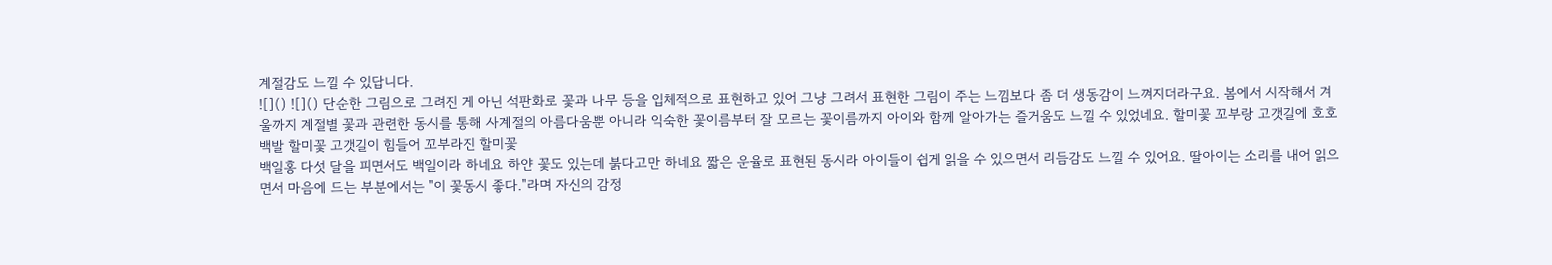계절감도 느낄 수 있답니다.
![]() ![]() 단순한 그림으로 그려진 게 아닌 석판화로 꽃과 나무 등을 입체적으로 표현하고 있어 그냥 그려서 표현한 그림이 주는 느낌보다 좀 더 생동감이 느껴지더라구요. 봄에서 시작해서 겨울까지 계절별 꽃과 관련한 동시를 통해 사계절의 아름다움뿐 아니라 익숙한 꽃이름부터 잘 모르는 꽃이름까지 아이와 함께 알아가는 즐거움도 느낄 수 있었네요. 할미꽃 꼬부랑 고갯길에 호호백발 할미꽃 고갯길이 힘들어 꼬부라진 할미꽃
백일홍 다섯 달을 피면서도 백일이라 하네요 하얀 꽃도 있는데 붉다고만 하네요 짧은 운율로 표현된 동시라 아이들이 쉽게 읽을 수 있으면서 리듬감도 느낄 수 있어요. 딸아이는 소리를 내어 읽으면서 마음에 드는 부분에서는 "이 꽃동시 좋다."라며 자신의 감정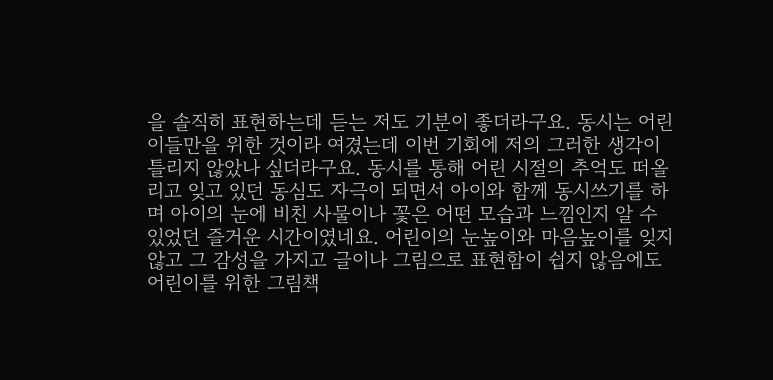을 솔직히 표현하는데 듣는 저도 기분이 좋더라구요. 동시는 어린이들만을 위한 것이라 여겼는데 이번 기회에 저의 그러한 생각이 틀리지 않았나 싶더라구요. 동시를 통해 어린 시절의 추억도 떠올리고 잊고 있던 동심도 자극이 되면서 아이와 함께 동시쓰기를 하며 아이의 눈에 비친 사물이나 꽃은 어떤 모습과 느낌인지 알 수 있었던 즐거운 시간이였네요. 어린이의 눈높이와 마음높이를 잊지 않고 그 감성을 가지고 글이나 그림으로 표현함이 쉽지 않음에도 어린이를 위한 그림책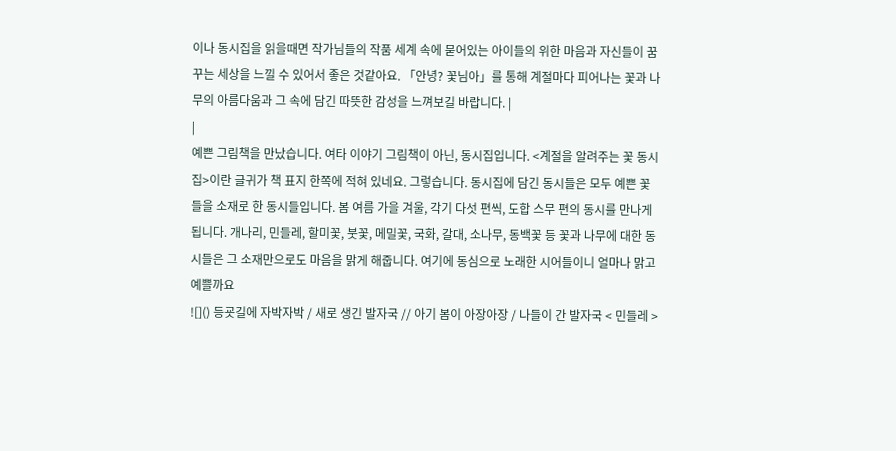이나 동시집을 읽을때면 작가님들의 작품 세계 속에 묻어있는 아이들의 위한 마음과 자신들이 꿈꾸는 세상을 느낄 수 있어서 좋은 것같아요. 「안녕? 꽃님아」를 통해 계절마다 피어나는 꽃과 나무의 아름다움과 그 속에 담긴 따뜻한 감성을 느껴보길 바랍니다. |
|
예쁜 그림책을 만났습니다. 여타 이야기 그림책이 아닌, 동시집입니다. <계절을 알려주는 꽃 동시집>이란 글귀가 책 표지 한쪽에 적혀 있네요. 그렇습니다. 동시집에 담긴 동시들은 모두 예쁜 꽃들을 소재로 한 동시들입니다. 봄 여름 가을 겨울, 각기 다섯 편씩, 도합 스무 편의 동시를 만나게 됩니다. 개나리, 민들레, 할미꽃, 붓꽃, 메밀꽃, 국화, 갈대, 소나무, 동백꽃 등 꽃과 나무에 대한 동시들은 그 소재만으로도 마음을 맑게 해줍니다. 여기에 동심으로 노래한 시어들이니 얼마나 맑고 예쁠까요
![]() 등굣길에 자박자박 / 새로 생긴 발자국 // 아기 봄이 아장아장 / 나들이 간 발자국 < 민들레 >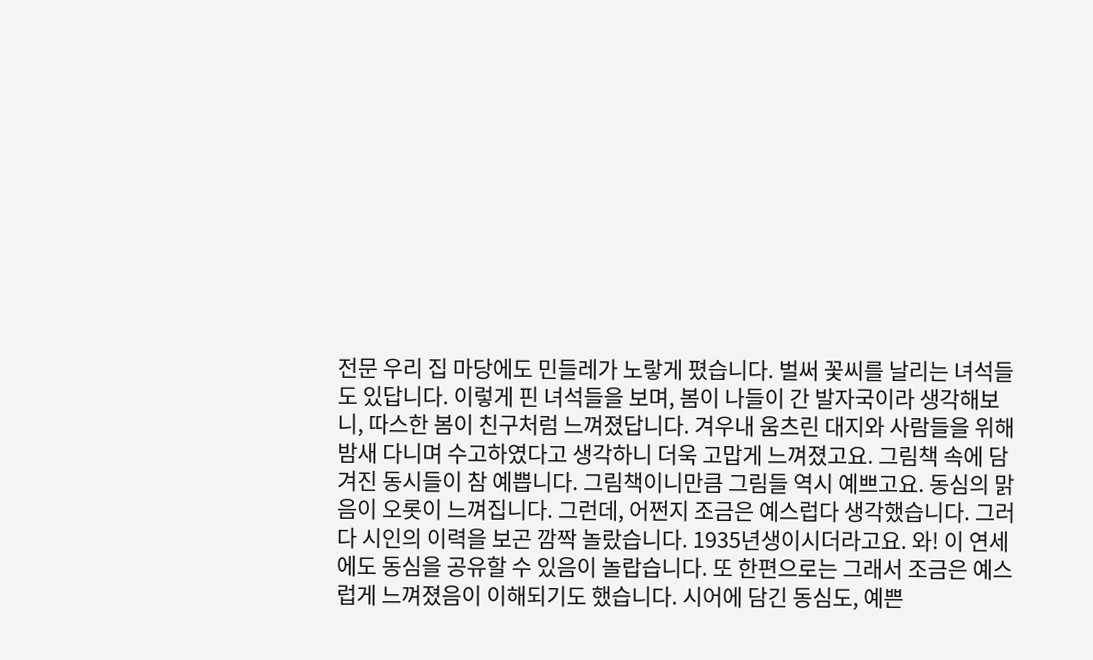전문 우리 집 마당에도 민들레가 노랗게 폈습니다. 벌써 꽃씨를 날리는 녀석들도 있답니다. 이렇게 핀 녀석들을 보며, 봄이 나들이 간 발자국이라 생각해보니, 따스한 봄이 친구처럼 느껴졌답니다. 겨우내 움츠린 대지와 사람들을 위해 밤새 다니며 수고하였다고 생각하니 더욱 고맙게 느껴졌고요. 그림책 속에 담겨진 동시들이 참 예쁩니다. 그림책이니만큼 그림들 역시 예쁘고요. 동심의 맑음이 오롯이 느껴집니다. 그런데, 어쩐지 조금은 예스럽다 생각했습니다. 그러다 시인의 이력을 보곤 깜짝 놀랐습니다. 1935년생이시더라고요. 와! 이 연세에도 동심을 공유할 수 있음이 놀랍습니다. 또 한편으로는 그래서 조금은 예스럽게 느껴졌음이 이해되기도 했습니다. 시어에 담긴 동심도, 예쁜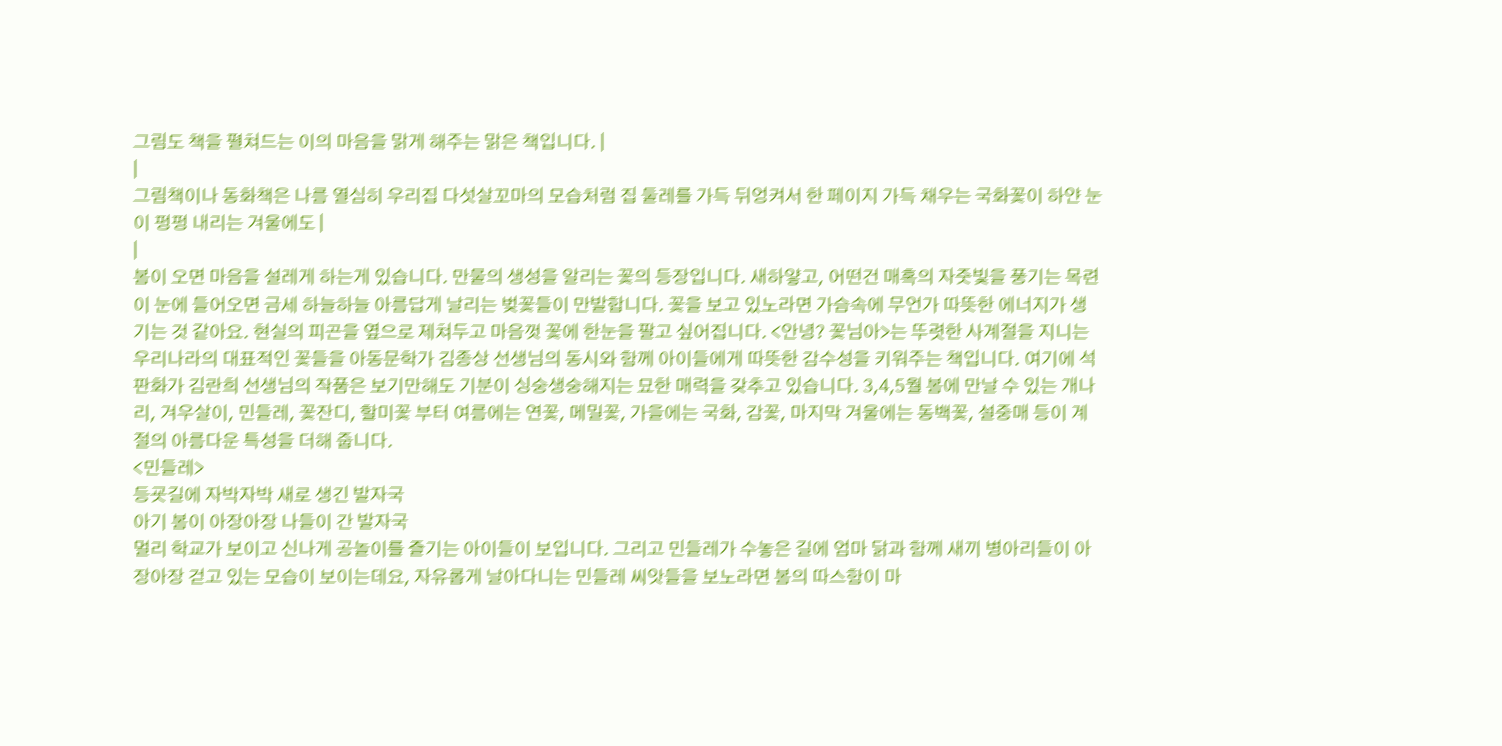그림도 책을 펼쳐드는 이의 마음을 맑게 해주는 맑은 책입니다. |
|
그림책이나 동화책은 나름 열심히 우리집 다섯살꼬마의 모습처럼 집 둘레를 가득 뒤엉켜서 한 페이지 가득 채우는 국화꽃이 하얀 눈이 펑펑 내리는 겨울에도 |
|
봄이 오면 마음을 설레게 하는게 있습니다. 만물의 생성을 알리는 꽃의 등장입니다. 새하얗고, 어떤건 매혹의 자줏빛을 풍기는 목련이 눈에 들어오면 금세 하늘하늘 아름답게 날리는 벚꽃들이 만발합니다. 꽃을 보고 있노라면 가슴속에 무언가 따뜻한 에너지가 생기는 것 같아요. 현실의 피곤을 옆으로 제쳐두고 마음껏 꽃에 한눈을 팔고 싶어집니다. <안녕? 꽃님아>는 뚜렷한 사계절을 지니는 우리나라의 대표적인 꽃들을 아동문학가 김종상 선생님의 동시와 함께 아이들에게 따뜻한 감수성을 키워주는 책입니다. 여기에 석판화가 김란희 선생님의 작품은 보기만해도 기분이 싱숭생숭해지는 묘한 매력을 갖추고 있습니다. 3,4,5월 봄에 만날 수 있는 개나리, 겨우살이, 민들레, 꽃잔디, 할미꽃 부터 여름에는 연꽃, 메밀꽃, 가을에는 국화, 감꽃, 마지막 겨울에는 동백꽃, 설중매 등이 계절의 아름다운 특성을 더해 줍니다.
<민들레>
등굣길에 자박자박 새로 생긴 발자국
아기 봄이 아장아장 나들이 간 발자국
멀리 학교가 보이고 신나게 공놀이를 즐기는 아이들이 보입니다. 그리고 민들레가 수놓은 길에 엄마 닭과 함께 새끼 병아리들이 아장아장 걷고 있는 모습이 보이는데요, 자유롭게 날아다니는 민들레 씨앗들을 보노라면 봄의 따스함이 마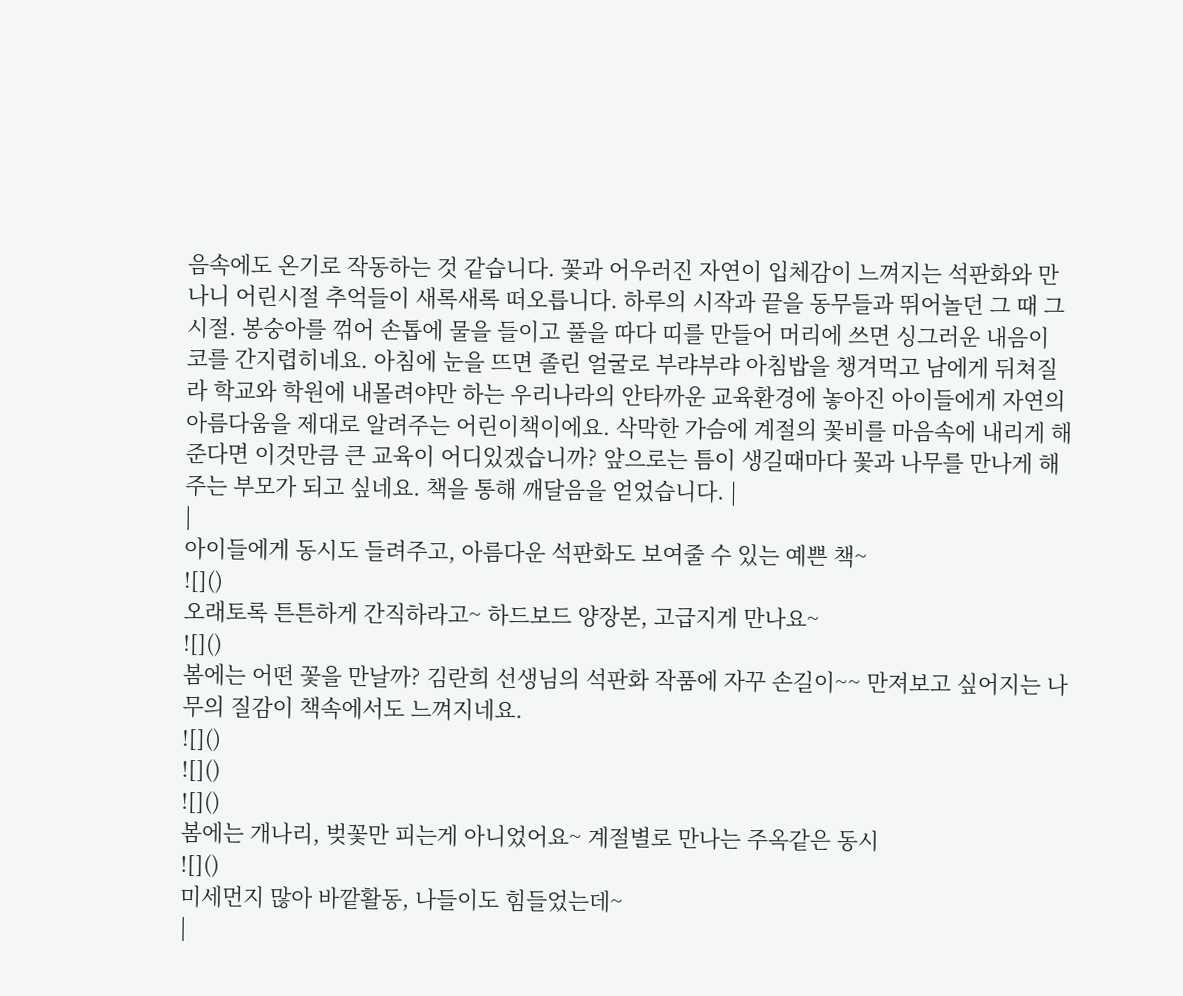음속에도 온기로 작동하는 것 같습니다. 꽃과 어우러진 자연이 입체감이 느껴지는 석판화와 만나니 어린시절 추억들이 새록새록 떠오릅니다. 하루의 시작과 끝을 동무들과 뛰어놀던 그 때 그 시절. 봉숭아를 꺾어 손톱에 물을 들이고 풀을 따다 띠를 만들어 머리에 쓰면 싱그러운 내음이 코를 간지렵히네요. 아침에 눈을 뜨면 졸린 얼굴로 부랴부랴 아침밥을 챙겨먹고 남에게 뒤쳐질라 학교와 학원에 내몰려야만 하는 우리나라의 안타까운 교육환경에 놓아진 아이들에게 자연의 아름다움을 제대로 알려주는 어린이책이에요. 삭막한 가슴에 계절의 꽃비를 마음속에 내리게 해준다면 이것만큼 큰 교육이 어디있겠습니까? 앞으로는 틈이 생길때마다 꽃과 나무를 만나게 해주는 부모가 되고 싶네요. 책을 통해 깨달음을 얻었습니다. |
|
아이들에게 동시도 들려주고, 아름다운 석판화도 보여줄 수 있는 예쁜 책~
![]()
오래토록 튼튼하게 간직하라고~ 하드보드 양장본, 고급지게 만나요~
![]()
봄에는 어떤 꽃을 만날까? 김란희 선생님의 석판화 작품에 자꾸 손길이~~ 만져보고 싶어지는 나무의 질감이 책속에서도 느껴지네요.
![]()
![]()
![]()
봄에는 개나리, 벚꽃만 피는게 아니었어요~ 계절별로 만나는 주옥같은 동시
![]()
미세먼지 많아 바깥활동, 나들이도 힘들었는데~
|